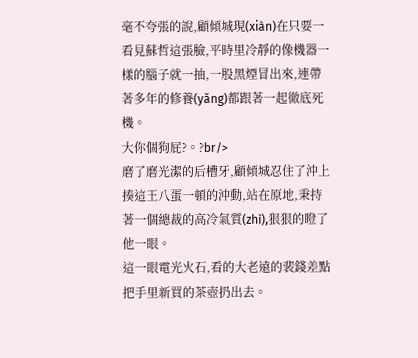毫不夸張的說,顧傾城現(xiàn)在只要一看見蘇哲這張臉,平時里冷靜的像機器一樣的腦子就一抽,一股黑煙冒出來,連帶著多年的修養(yǎng)都跟著一起徹底死機。
大你個狗屁?。?br/>
磨了磨光潔的后槽牙,顧傾城忍住了沖上揍這王八蛋一頓的沖動,站在原地,秉持著一個總裁的高冷氣質(zhì),狠狠的瞪了他一眼。
這一眼電光火石,看的大老遠的裴錢差點把手里新買的茶壺扔出去。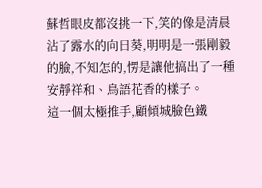蘇哲眼皮都沒挑一下,笑的像是清晨沾了露水的向日葵,明明是一張剛毅的臉,不知怎的,愣是讓他搞出了一種安靜祥和、鳥語花香的樣子。
這一個太極推手,顧傾城臉色鐵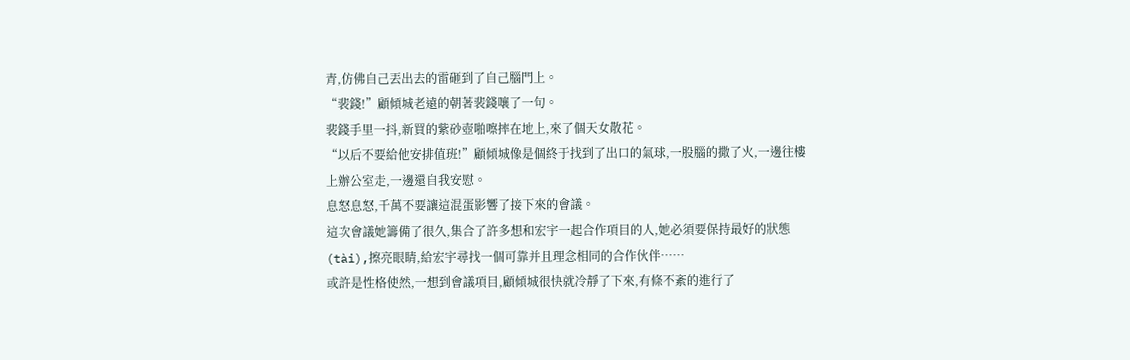青,仿佛自己丟出去的雷砸到了自己腦門上。
“裴錢!”顧傾城老遠的朝著裴錢嚷了一句。
裴錢手里一抖,新買的紫砂壺啪嚓摔在地上,來了個天女散花。
“以后不要給他安排值班!”顧傾城像是個終于找到了出口的氣球,一股腦的撒了火,一邊往樓上辦公室走,一邊還自我安慰。
息怒息怒,千萬不要讓這混蛋影響了接下來的會議。
這次會議她籌備了很久,集合了許多想和宏宇一起合作項目的人,她必須要保持最好的狀態(tài),擦亮眼睛,給宏宇尋找一個可靠并且理念相同的合作伙伴……
或許是性格使然,一想到會議項目,顧傾城很快就冷靜了下來,有條不紊的進行了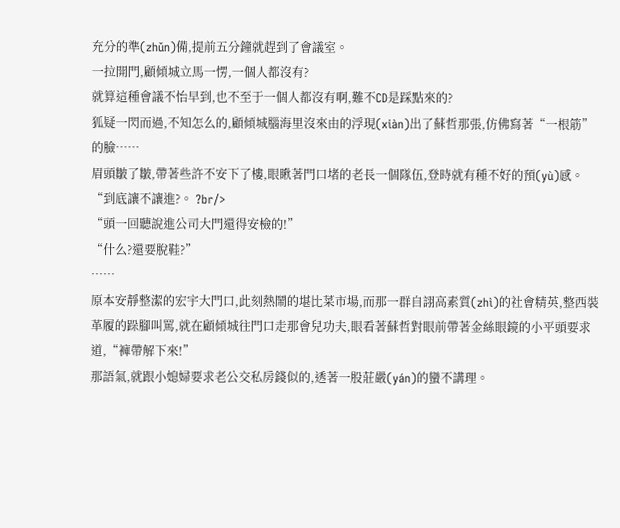充分的準(zhǔn)備,提前五分鐘就趕到了會議室。
一拉開門,顧傾城立馬一愣,一個人都沒有?
就算這種會議不怡早到,也不至于一個人都沒有啊,難不CD是踩點來的?
狐疑一閃而過,不知怎么的,顧傾城腦海里沒來由的浮現(xiàn)出了蘇哲那張,仿佛寫著“一根筋”的臉……
眉頭皺了皺,帶著些許不安下了樓,眼瞅著門口堵的老長一個隊伍,登時就有種不好的預(yù)感。
“到底讓不讓進?。 ?br/>
“頭一回聽說進公司大門還得安檢的!”
“什么?還要脫鞋?”
……
原本安靜整潔的宏宇大門口,此刻熱鬧的堪比菜市場,而那一群自詡高素質(zhì)的社會精英,整西裝革履的跺腳叫罵,就在顧傾城往門口走那會兒功夫,眼看著蘇哲對眼前帶著金絲眼鏡的小平頭要求道,“褲帶解下來!”
那語氣,就跟小媳婦要求老公交私房錢似的,透著一股莊嚴(yán)的蠻不講理。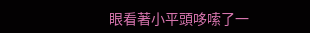眼看著小平頭哆嗦了一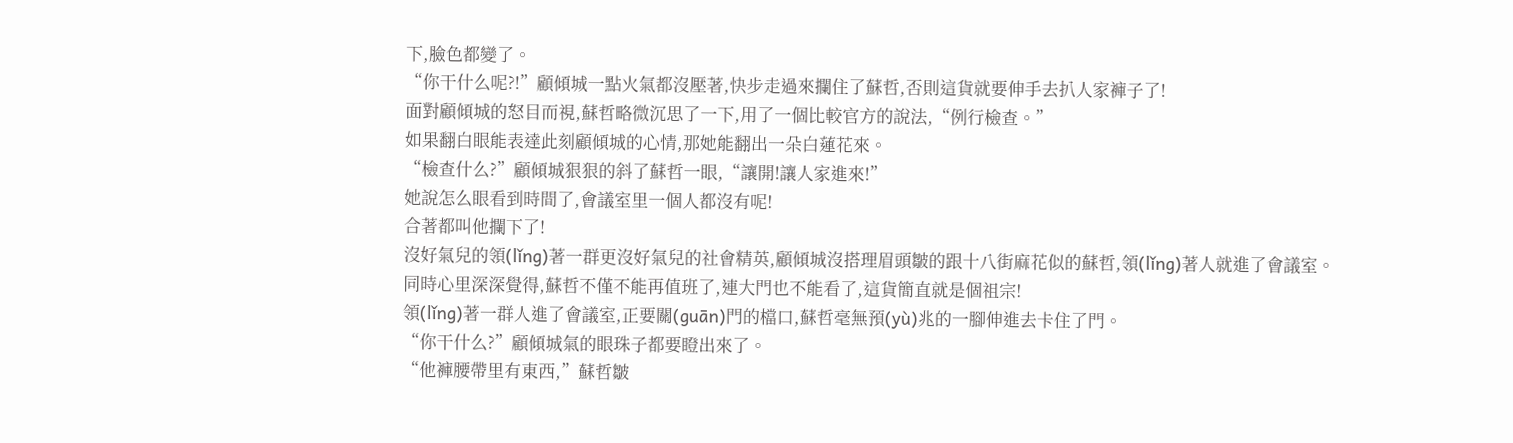下,臉色都變了。
“你干什么呢?!”顧傾城一點火氣都沒壓著,快步走過來攔住了蘇哲,否則這貨就要伸手去扒人家褲子了!
面對顧傾城的怒目而視,蘇哲略微沉思了一下,用了一個比較官方的說法,“例行檢查。”
如果翻白眼能表達此刻顧傾城的心情,那她能翻出一朵白蓮花來。
“檢查什么?”顧傾城狠狠的斜了蘇哲一眼,“讓開!讓人家進來!”
她說怎么眼看到時間了,會議室里一個人都沒有呢!
合著都叫他攔下了!
沒好氣兒的領(lǐng)著一群更沒好氣兒的社會精英,顧傾城沒搭理眉頭皺的跟十八街麻花似的蘇哲,領(lǐng)著人就進了會議室。
同時心里深深覺得,蘇哲不僅不能再值班了,連大門也不能看了,這貨簡直就是個祖宗!
領(lǐng)著一群人進了會議室,正要關(guān)門的檔口,蘇哲毫無預(yù)兆的一腳伸進去卡住了門。
“你干什么?”顧傾城氣的眼珠子都要瞪出來了。
“他褲腰帶里有東西,”蘇哲皺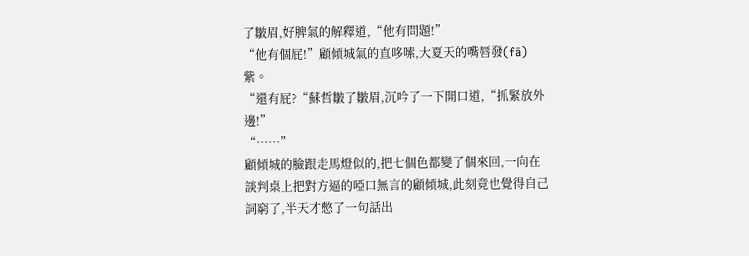了皺眉,好脾氣的解釋道,“他有問題!”
“他有個屁!”顧傾城氣的直哆嗦,大夏天的嘴唇發(fā)紫。
“還有屁?“蘇哲皺了皺眉,沉吟了一下開口道,“抓緊放外邊!”
“……”
顧傾城的臉跟走馬燈似的,把七個色都變了個來回,一向在談判桌上把對方逼的啞口無言的顧傾城,此刻竟也覺得自己詞窮了,半天才憋了一句話出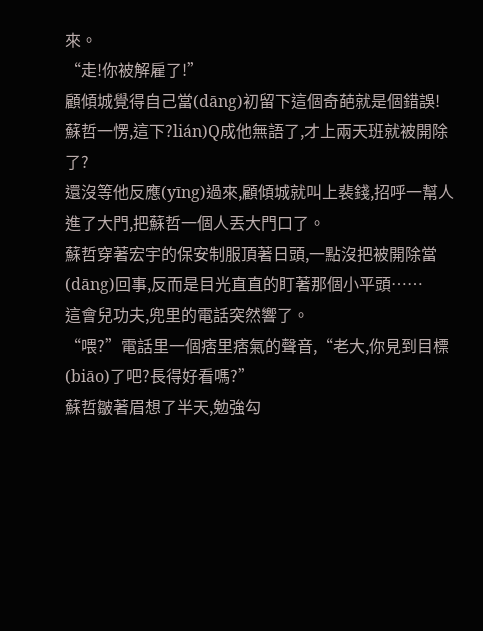來。
“走!你被解雇了!”
顧傾城覺得自己當(dāng)初留下這個奇葩就是個錯誤!
蘇哲一愣,這下?lián)Q成他無語了,才上兩天班就被開除了?
還沒等他反應(yīng)過來,顧傾城就叫上裴錢,招呼一幫人進了大門,把蘇哲一個人丟大門口了。
蘇哲穿著宏宇的保安制服頂著日頭,一點沒把被開除當(dāng)回事,反而是目光直直的盯著那個小平頭……
這會兒功夫,兜里的電話突然響了。
“喂?”電話里一個痞里痞氣的聲音,“老大,你見到目標(biāo)了吧?長得好看嗎?”
蘇哲皺著眉想了半天,勉強勾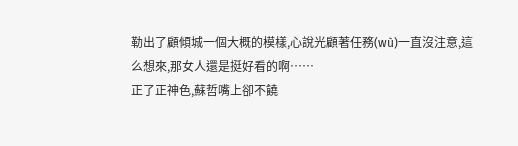勒出了顧傾城一個大概的模樣,心說光顧著任務(wù)一直沒注意,這么想來,那女人還是挺好看的啊……
正了正神色,蘇哲嘴上卻不饒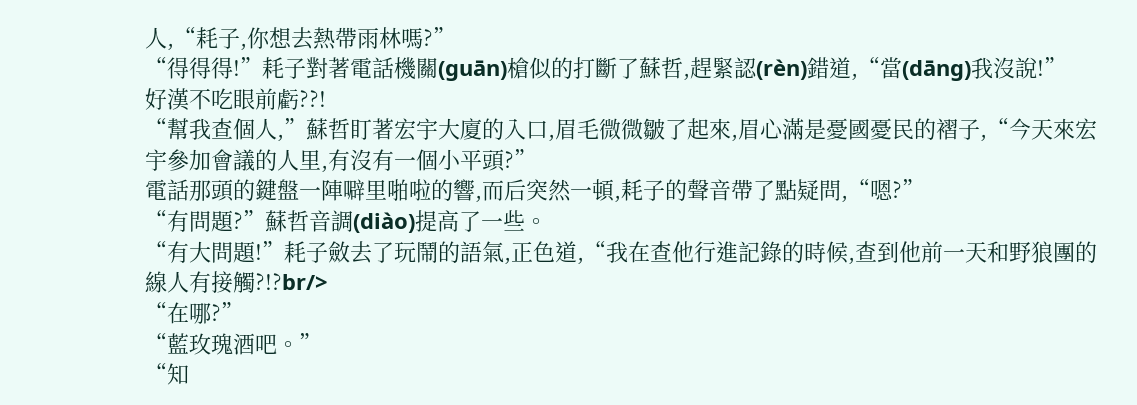人,“耗子,你想去熱帶雨林嗎?”
“得得得!”耗子對著電話機關(guān)槍似的打斷了蘇哲,趕緊認(rèn)錯道,“當(dāng)我沒說!”
好漢不吃眼前虧??!
“幫我查個人,”蘇哲盯著宏宇大廈的入口,眉毛微微皺了起來,眉心滿是憂國憂民的褶子,“今天來宏宇參加會議的人里,有沒有一個小平頭?”
電話那頭的鍵盤一陣噼里啪啦的響,而后突然一頓,耗子的聲音帶了點疑問,“嗯?”
“有問題?”蘇哲音調(diào)提高了一些。
“有大問題!”耗子斂去了玩鬧的語氣,正色道,“我在查他行進記錄的時候,查到他前一天和野狼團的線人有接觸?!?br/>
“在哪?”
“藍玫瑰酒吧。”
“知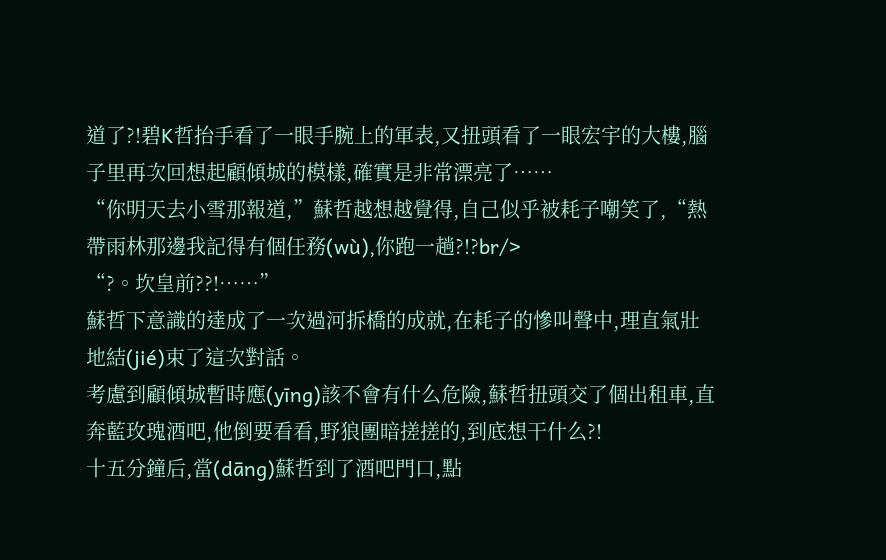道了?!碧K哲抬手看了一眼手腕上的軍表,又扭頭看了一眼宏宇的大樓,腦子里再次回想起顧傾城的模樣,確實是非常漂亮了……
“你明天去小雪那報道,”蘇哲越想越覺得,自己似乎被耗子嘲笑了,“熱帶雨林那邊我記得有個任務(wù),你跑一趟?!?br/>
“?。坎皇前??!……”
蘇哲下意識的達成了一次過河拆橋的成就,在耗子的慘叫聲中,理直氣壯地結(jié)束了這次對話。
考慮到顧傾城暫時應(yīng)該不會有什么危險,蘇哲扭頭交了個出租車,直奔藍玫瑰酒吧,他倒要看看,野狼團暗搓搓的,到底想干什么?!
十五分鐘后,當(dāng)蘇哲到了酒吧門口,點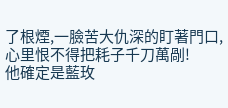了根煙,一臉苦大仇深的盯著門口,心里恨不得把耗子千刀萬剮!
他確定是藍玫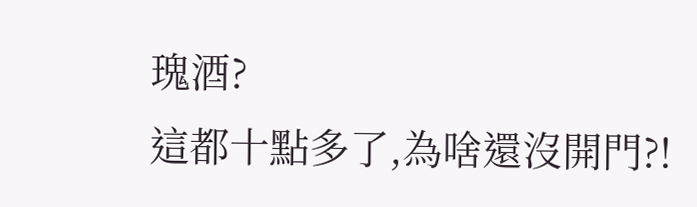瑰酒?
這都十點多了,為啥還沒開門?!